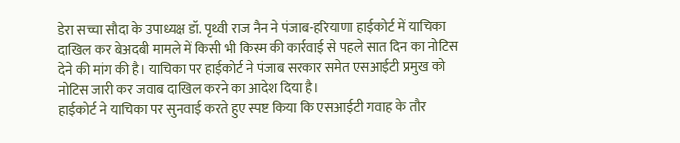डेरा सच्चा सौदा के उपाध्यक्ष डॉ. पृथ्वी राज नैन ने पंजाब-हरियाणा हाईकोर्ट में याचिका दाखिल कर बेअदबी मामले में किसी भी किस्म की कार्रवाई से पहले सात दिन का नोटिस देने की मांग की है। याचिका पर हाईकोर्ट ने पंजाब सरकार समेत एसआईटी प्रमुख को नोटिस जारी कर जवाब दाखिल करने का आदेश दिया है।
हाईकोर्ट ने याचिका पर सुनवाई करते हुए स्पष्ट किया कि एसआईटी गवाह के तौर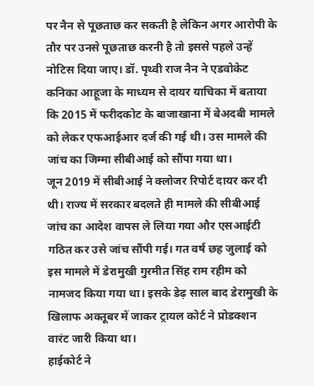पर नैन से पूछताछ कर सकती है लेकिन अगर आरोपी के तौर पर उनसे पूछताछ करनी है तो इससे पहले उन्हें नोटिस दिया जाए। डॉ. पृथ्वी राज नैन ने एडवोकेट कनिका आहूजा के माध्यम से दायर याचिका में बताया कि 2015 में फरीदकोट के बाजाखाना में बेअदबी मामले को लेकर एफआईआर दर्ज की गई थी। उस मामले की जांच का जिम्मा सीबीआई को सौंपा गया था।
जून 2019 में सीबीआई ने क्लोजर रिपोर्ट दायर कर दी थी। राज्य में सरकार बदलते ही मामले की सीबीआई जांच का आदेश वापस ले लिया गया और एसआईटी गठित कर उसे जांच सौंपी गई। गत वर्ष छह जुलाई को इस मामले में डेरामुखी गुरमीत सिंह राम रहीम को नामजद किया गया था। इसके डेढ़ साल बाद डेरामुखी के खिलाफ अक्तूबर में जाकर ट्रायल कोर्ट ने प्रोडक्शन वारंट जारी किया था।
हाईकोर्ट ने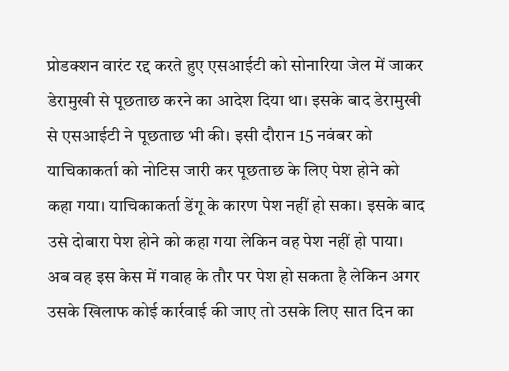प्रोडक्शन वारंट रद्द करते हुए एसआईटी को सोनारिया जेल में जाकर डेरामुखी से पूछताछ करने का आदेश दिया था। इसके बाद डेरामुखी से एसआईटी ने पूछताछ भी की। इसी दौरान 15 नवंबर को याचिकाकर्ता को नोटिस जारी कर पूछताछ के लिए पेश होने को कहा गया। याचिकाकर्ता डेंगू के कारण पेश नहीं हो सका। इसके बाद उसे दोबारा पेश होने को कहा गया लेकिन वह पेश नहीं हो पाया। अब वह इस केस में गवाह के तौर पर पेश हो सकता है लेकिन अगर उसके खिलाफ कोई कार्रवाई की जाए तो उसके लिए सात दिन का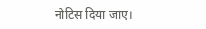नोटिस दिया जाए।